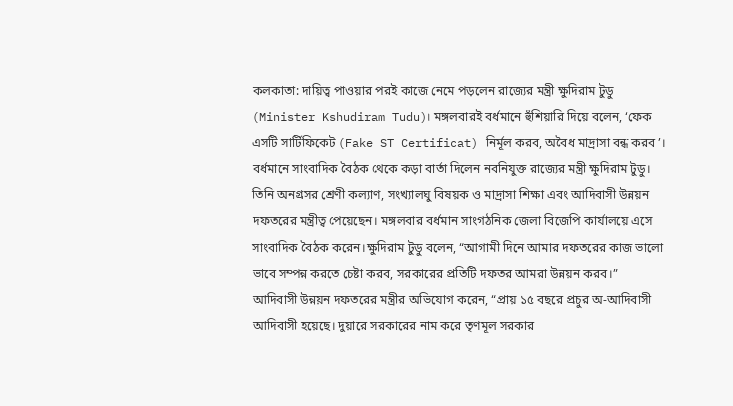কলকাতা: দায়িত্ব পাওয়ার পরই কাজে নেমে পড়লেন রাজ্যের মন্ত্রী ক্ষুদিরাম টুডু (Minister Kshudiram Tudu)। মঙ্গলবারই বর্ধমানে হুঁশিয়ারি দিয়ে বলেন, ‘ফেক এসটি সার্টিফিকেট (Fake ST Certificat) নির্মূল করব, অবৈধ মাদ্রাসা বন্ধ করব’। বর্ধমানে সাংবাদিক বৈঠক থেকে কড়া বার্তা দিলেন নবনিযুক্ত রাজ্যের মন্ত্রী ক্ষুদিরাম টুডু। তিনি অনগ্রসর শ্রেণী কল্যাণ, সংখ্যালঘু বিষয়ক ও মাদ্রাসা শিক্ষা এবং আদিবাসী উন্নয়ন দফতরের মন্ত্রীত্ব পেয়েছেন। মঙ্গলবার বর্ধমান সাংগঠনিক জেলা বিজেপি কার্যালয়ে এসে সাংবাদিক বৈঠক করেন।ক্ষুদিরাম টুডু বলেন, “আগামী দিনে আমার দফতরের কাজ ভালো ভাবে সম্পন্ন করতে চেষ্টা করব, সরকারের প্রতিটি দফতর আমরা উন্নয়ন করব।”
আদিবাসী উন্নয়ন দফতরের মন্ত্রীর অভিযোগ করেন, “প্রায় ১৫ বছরে প্রচুর অ-আদিবাসী আদিবাসী হয়েছে। দুয়ারে সরকারের নাম করে তৃণমূল সরকার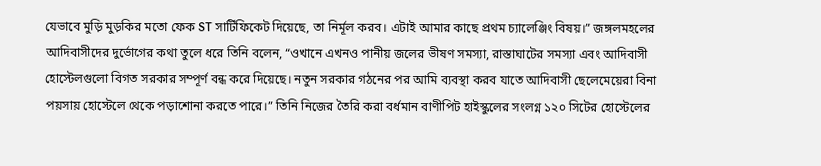যেভাবে মুড়ি মুড়কির মতো ফেক ST সার্টিফিকেট দিয়েছে, তা নির্মূল করব। এটাই আমার কাছে প্রথম চ্যালেঞ্জিং বিষয়।” জঙ্গলমহলের আদিবাসীদের দুর্ভোগের কথা তুলে ধরে তিনি বলেন, “ওখানে এখনও পানীয় জলের ভীষণ সমস্যা, রাস্তাঘাটের সমস্যা এবং আদিবাসী হোস্টেলগুলো বিগত সরকার সম্পূর্ণ বন্ধ করে দিয়েছে। নতুন সরকার গঠনের পর আমি ব্যবস্থা করব যাতে আদিবাসী ছেলেমেয়েরা বিনা পয়সায় হোস্টেলে থেকে পড়াশোনা করতে পারে।” তিনি নিজের তৈরি করা বর্ধমান বাণীপিট হাইস্কুলের সংলগ্ন ১২০ সিটের হোস্টেলের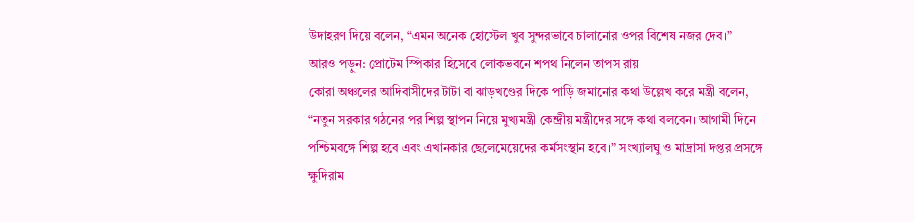উদাহরণ দিয়ে বলেন, “এমন অনেক হোস্টেল খুব সুন্দরভাবে চালানোর ওপর বিশেষ নজর দেব।”
আরও পড়ুন: প্রোটেম স্পিকার হিসেবে লোকভবনে শপথ নিলেন তাপস রায়
কোরা অঞ্চলের আদিবাসীদের টাটা বা ঝাড়খণ্ডের দিকে পাড়ি জমানোর কথা উল্লেখ করে মন্ত্রী বলেন, “নতুন সরকার গঠনের পর শিল্প স্থাপন নিয়ে মুখ্যমন্ত্রী কেন্দ্রীয় মন্ত্রীদের সঙ্গে কথা বলবেন। আগামী দিনে পশ্চিমবঙ্গে শিল্প হবে এবং এখানকার ছেলেমেয়েদের কর্মসংস্থান হবে।” সংখ্যালঘু ও মাদ্রাসা দপ্তর প্রসঙ্গে ক্ষুদিরাম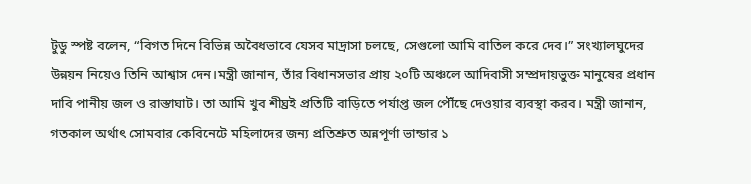টুডু স্পষ্ট বলেন, “বিগত দিনে বিভিন্ন অবৈধভাবে যেসব মাদ্রাসা চলছে, সেগুলো আমি বাতিল করে দেব।” সংখ্যালঘুদের উন্নয়ন নিয়েও তিনি আশ্বাস দেন।মন্ত্রী জানান, তাঁর বিধানসভার প্রায় ২০টি অঞ্চলে আদিবাসী সম্প্রদায়ভুক্ত মানুষের প্রধান দাবি পানীয় জল ও রাস্তাঘাট। তা আমি খুব শীঘ্রই প্রতিটি বাড়িতে পর্যাপ্ত জল পৌঁছে দেওয়ার ব্যবস্থা করব। মন্ত্রী জানান, গতকাল অর্থাৎ সোমবার কেবিনেটে মহিলাদের জন্য প্রতিশ্রুত অন্নপূর্ণা ভান্ডার ১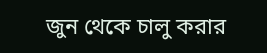জুন থেকে চালু করার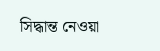সিদ্ধান্ত নেওয়া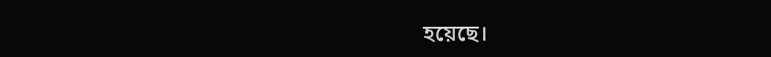হয়েছে।